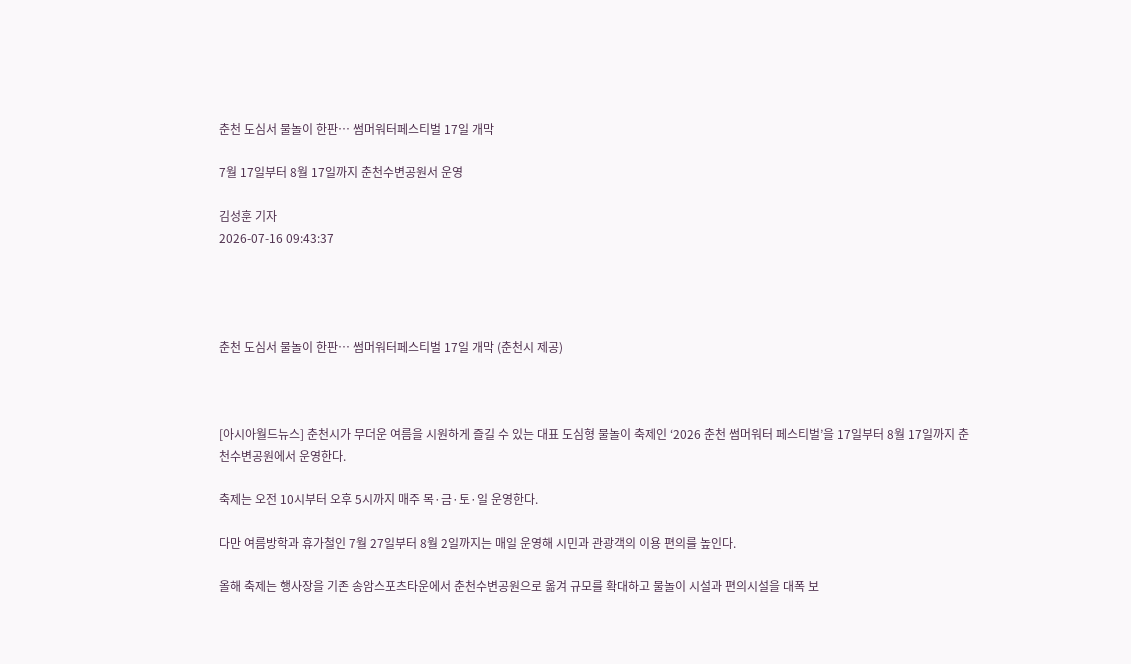춘천 도심서 물놀이 한판… 썸머워터페스티벌 17일 개막

7월 17일부터 8월 17일까지 춘천수변공원서 운영

김성훈 기자
2026-07-16 09:43:37




춘천 도심서 물놀이 한판… 썸머워터페스티벌 17일 개막 (춘천시 제공)



[아시아월드뉴스] 춘천시가 무더운 여름을 시원하게 즐길 수 있는 대표 도심형 물놀이 축제인 ‘2026 춘천 썸머워터 페스티벌’을 17일부터 8월 17일까지 춘천수변공원에서 운영한다.

축제는 오전 10시부터 오후 5시까지 매주 목·금·토·일 운영한다.

다만 여름방학과 휴가철인 7월 27일부터 8월 2일까지는 매일 운영해 시민과 관광객의 이용 편의를 높인다.

올해 축제는 행사장을 기존 송암스포츠타운에서 춘천수변공원으로 옮겨 규모를 확대하고 물놀이 시설과 편의시설을 대폭 보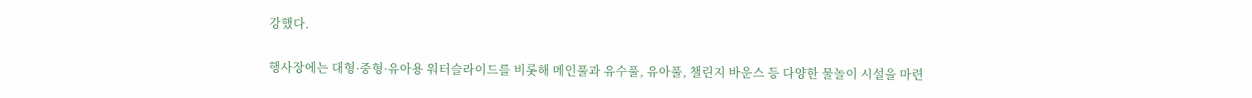강했다.

행사장에는 대형·중형·유아용 워터슬라이드를 비롯해 메인풀과 유수풀, 유아풀, 챌린지 바운스 등 다양한 물놀이 시설을 마련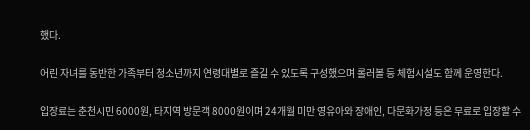했다.

어린 자녀를 동반한 가족부터 청소년까지 연령대별로 즐길 수 있도록 구성했으며 롤러볼 등 체험시설도 함께 운영한다.

입장료는 춘천시민 6000원, 타지역 방문객 8000원이며 24개월 미만 영유아와 장애인, 다문화가정 등은 무료로 입장할 수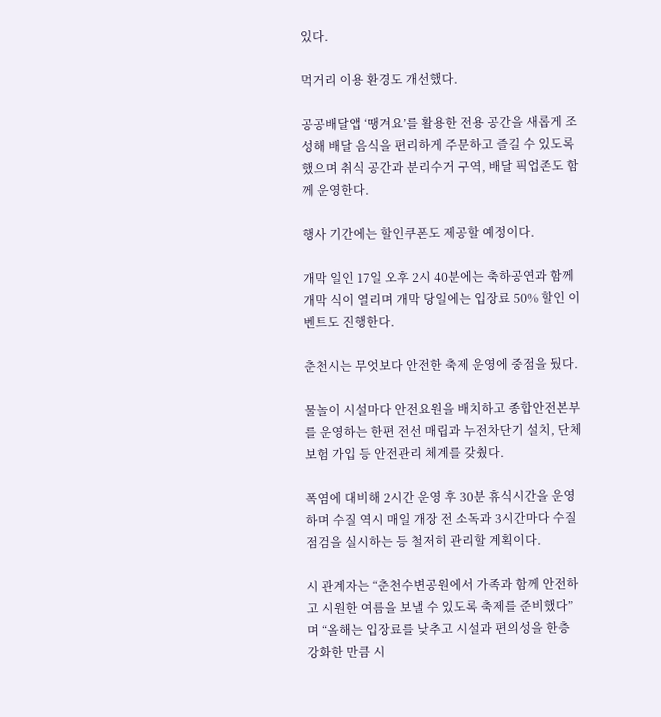있다.

먹거리 이용 환경도 개선했다.

공공배달앱 ‘땡겨요’를 활용한 전용 공간을 새롭게 조성해 배달 음식을 편리하게 주문하고 즐길 수 있도록 했으며 취식 공간과 분리수거 구역, 배달 픽업존도 함께 운영한다.

행사 기간에는 할인쿠폰도 제공할 예정이다.

개막 일인 17일 오후 2시 40분에는 축하공연과 함께 개막 식이 열리며 개막 당일에는 입장료 50% 할인 이벤트도 진행한다.

춘천시는 무엇보다 안전한 축제 운영에 중점을 뒀다.

물놀이 시설마다 안전요원을 배치하고 종합안전본부를 운영하는 한편 전선 매립과 누전차단기 설치, 단체보험 가입 등 안전관리 체계를 갖췄다.

폭염에 대비해 2시간 운영 후 30분 휴식시간을 운영하며 수질 역시 매일 개장 전 소독과 3시간마다 수질 점검을 실시하는 등 철저히 관리할 계획이다.

시 관계자는 “춘천수변공원에서 가족과 함께 안전하고 시원한 여름을 보낼 수 있도록 축제를 준비했다”며 “올해는 입장료를 낮추고 시설과 편의성을 한층 강화한 만큼 시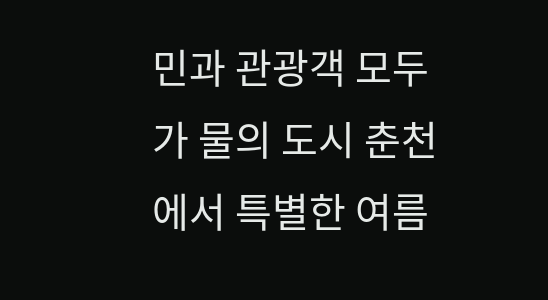민과 관광객 모두가 물의 도시 춘천에서 특별한 여름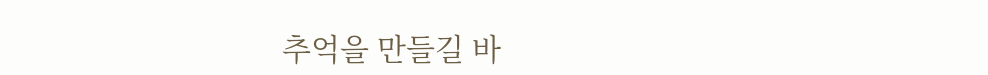추억을 만들길 바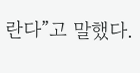란다”고 말했다.